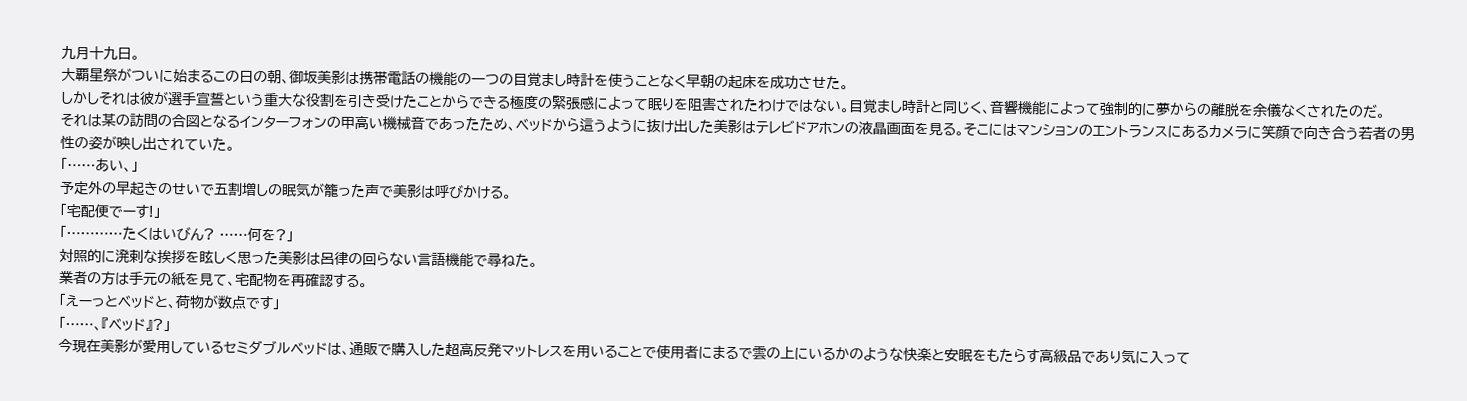九月十九日。
大覇星祭がついに始まるこの日の朝、御坂美影は携帯電話の機能の一つの目覚まし時計を使うことなく早朝の起床を成功させた。
しかしそれは彼が選手宣誓という重大な役割を引き受けたことからできる極度の緊張感によって眠りを阻害されたわけではない。目覚まし時計と同じく、音響機能によって強制的に夢からの離脱を余儀なくされたのだ。
それは某の訪問の合図となるインターフォンの甲高い機械音であったため、ベッドから這うように抜け出した美影はテレビドアホンの液晶画面を見る。そこにはマンションのエントランスにあるカメラに笑顔で向き合う若者の男性の姿が映し出されていた。
「……あい、」
予定外の早起きのせいで五割増しの眠気が籠った声で美影は呼びかける。
「宅配便でーす!」
「…………たくはいびん? ……何を?」
対照的に溌剌な挨拶を眩しく思った美影は呂律の回らない言語機能で尋ねた。
業者の方は手元の紙を見て、宅配物を再確認する。
「えーっとベッドと、荷物が数点です」
「……、『ベッド』?」
今現在美影が愛用しているセミダブルベッドは、通販で購入した超高反発マットレスを用いることで使用者にまるで雲の上にいるかのような快楽と安眠をもたらす高級品であり気に入って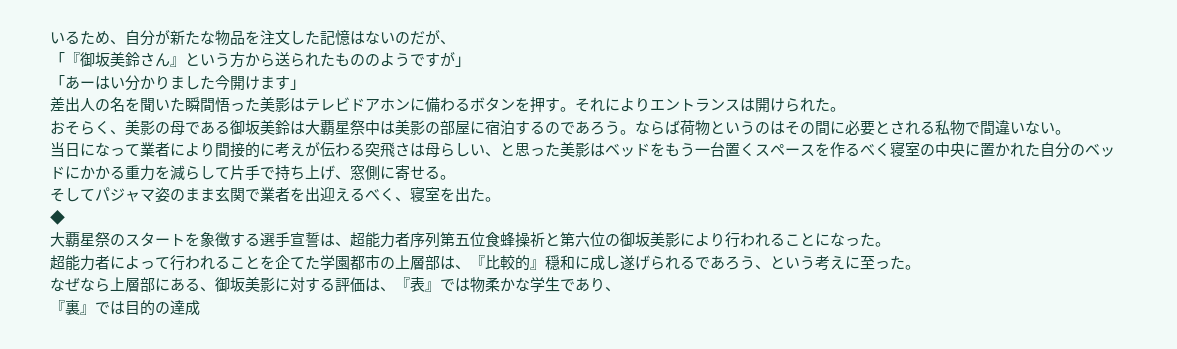いるため、自分が新たな物品を注文した記憶はないのだが、
「『御坂美鈴さん』という方から送られたもののようですが」
「あーはい分かりました今開けます」
差出人の名を聞いた瞬間悟った美影はテレビドアホンに備わるボタンを押す。それによりエントランスは開けられた。
おそらく、美影の母である御坂美鈴は大覇星祭中は美影の部屋に宿泊するのであろう。ならば荷物というのはその間に必要とされる私物で間違いない。
当日になって業者により間接的に考えが伝わる突飛さは母らしい、と思った美影はベッドをもう一台置くスペースを作るべく寝室の中央に置かれた自分のベッドにかかる重力を減らして片手で持ち上げ、窓側に寄せる。
そしてパジャマ姿のまま玄関で業者を出迎えるべく、寝室を出た。
◆
大覇星祭のスタートを象徴する選手宣誓は、超能力者序列第五位食蜂操祈と第六位の御坂美影により行われることになった。
超能力者によって行われることを企てた学園都市の上層部は、『比較的』穏和に成し遂げられるであろう、という考えに至った。
なぜなら上層部にある、御坂美影に対する評価は、『表』では物柔かな学生であり、
『裏』では目的の達成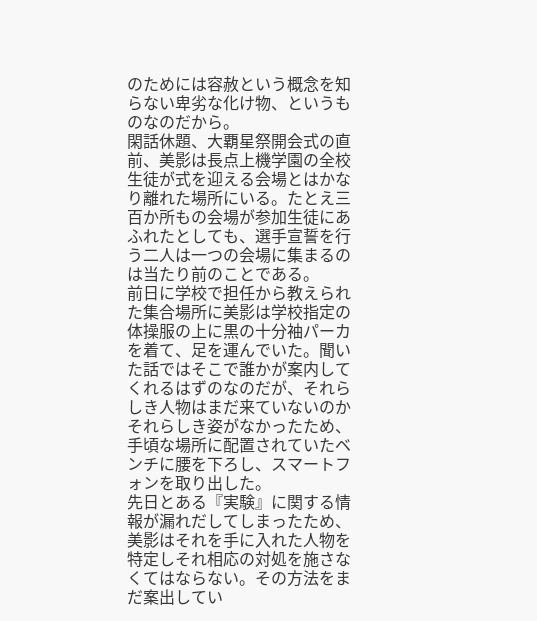のためには容赦という概念を知らない卑劣な化け物、というものなのだから。
閑話休題、大覇星祭開会式の直前、美影は長点上機学園の全校生徒が式を迎える会場とはかなり離れた場所にいる。たとえ三百か所もの会場が参加生徒にあふれたとしても、選手宣誓を行う二人は一つの会場に集まるのは当たり前のことである。
前日に学校で担任から教えられた集合場所に美影は学校指定の体操服の上に黒の十分袖パーカを着て、足を運んでいた。聞いた話ではそこで誰かが案内してくれるはずのなのだが、それらしき人物はまだ来ていないのかそれらしき姿がなかったため、手頃な場所に配置されていたベンチに腰を下ろし、スマートフォンを取り出した。
先日とある『実験』に関する情報が漏れだしてしまったため、美影はそれを手に入れた人物を特定しそれ相応の対処を施さなくてはならない。その方法をまだ案出してい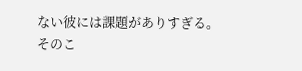ない彼には課題がありすぎる。
そのこ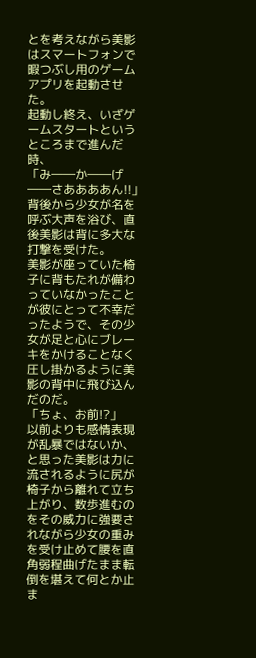とを考えながら美影はスマートフォンで暇つぶし用のゲームアプリを起動させた。
起動し終え、いざゲームスタートというところまで進んだ時、
「み――か――げ――さああああん!!」
背後から少女が名を呼ぶ大声を浴び、直後美影は背に多大な打撃を受けた。
美影が座っていた椅子に背もたれが備わっていなかったことが彼にとって不幸だったようで、その少女が足と心にブレーキをかけることなく圧し掛かるように美影の背中に飛び込んだのだ。
「ちょ、お前!?」
以前よりも感情表現が乱暴ではないか、と思った美影は力に流されるように尻が椅子から離れて立ち上がり、数歩進むのをその威力に強要されながら少女の重みを受け止めて腰を直角弱程曲げたまま転倒を堪えて何とか止ま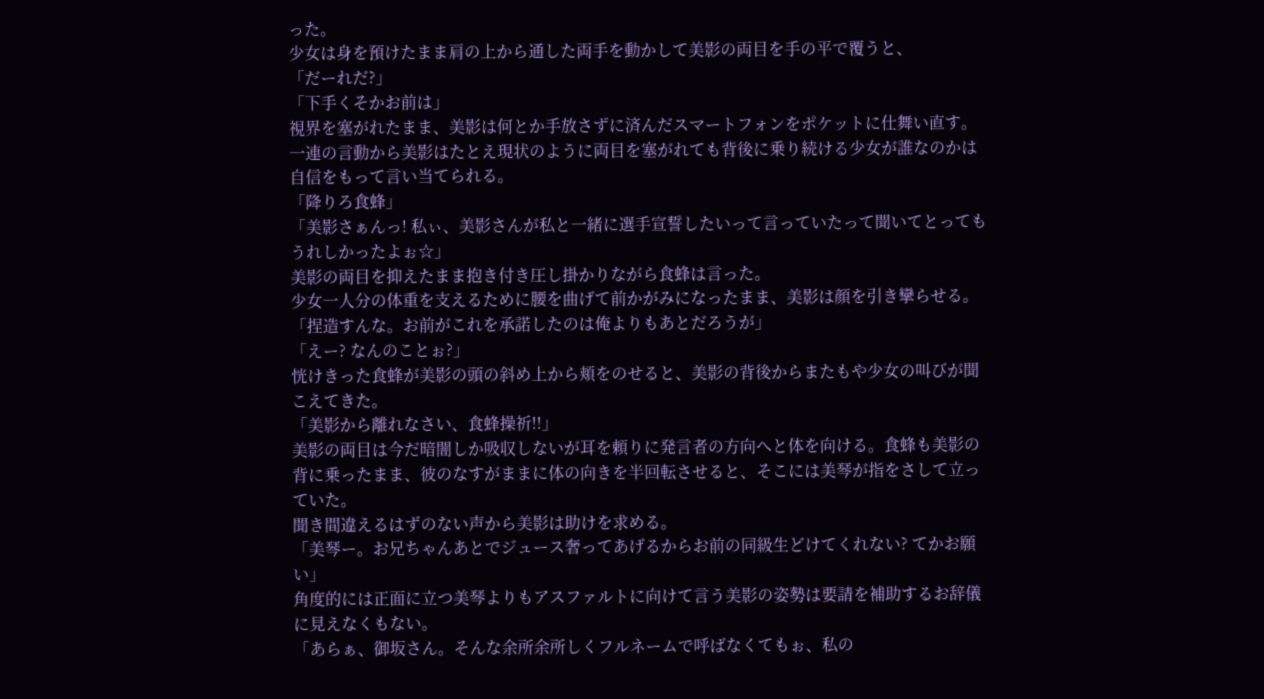った。
少女は身を預けたまま肩の上から通した両手を動かして美影の両目を手の平で覆うと、
「だーれだ?」
「下手くそかお前は」
視界を塞がれたまま、美影は何とか手放さずに済んだスマートフォンをポケットに仕舞い直す。
一連の言動から美影はたとえ現状のように両目を塞がれても背後に乗り続ける少女が誰なのかは自信をもって言い当てられる。
「降りろ食蜂」
「美影さぁんっ! 私ぃ、美影さんが私と一緒に選手宣誓したいって言っていたって聞いてとってもうれしかったよぉ☆」
美影の両目を抑えたまま抱き付き圧し掛かりながら食蜂は言った。
少女一人分の体重を支えるために腰を曲げて前かがみになったまま、美影は顔を引き攣らせる。
「捏造すんな。お前がこれを承諾したのは俺よりもあとだろうが」
「えー? なんのことぉ?」
恍けきった食蜂が美影の頭の斜め上から頬をのせると、美影の背後からまたもや少女の叫びが聞こえてきた。
「美影から離れなさい、食蜂操祈!!」
美影の両目は今だ暗闇しか吸収しないが耳を頼りに発言者の方向へと体を向ける。食蜂も美影の背に乗ったまま、彼のなすがままに体の向きを半回転させると、そこには美琴が指をさして立っていた。
聞き間違えるはずのない声から美影は助けを求める。
「美琴ー。お兄ちゃんあとでジュース奢ってあげるからお前の同級生どけてくれない? てかお願い」
角度的には正面に立つ美琴よりもアスファルトに向けて言う美影の姿勢は要請を補助するお辞儀に見えなくもない。
「あらぁ、御坂さん。そんな余所余所しくフルネームで呼ばなくてもぉ、私の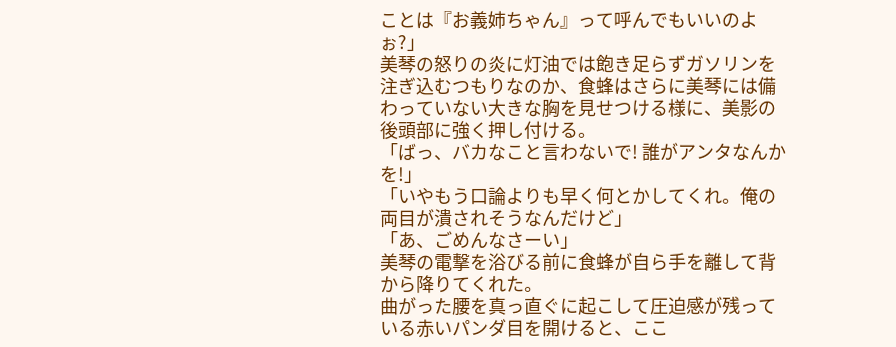ことは『お義姉ちゃん』って呼んでもいいのよぉ?」
美琴の怒りの炎に灯油では飽き足らずガソリンを注ぎ込むつもりなのか、食蜂はさらに美琴には備わっていない大きな胸を見せつける様に、美影の後頭部に強く押し付ける。
「ばっ、バカなこと言わないで! 誰がアンタなんかを!」
「いやもう口論よりも早く何とかしてくれ。俺の両目が潰されそうなんだけど」
「あ、ごめんなさーい」
美琴の電撃を浴びる前に食蜂が自ら手を離して背から降りてくれた。
曲がった腰を真っ直ぐに起こして圧迫感が残っている赤いパンダ目を開けると、ここ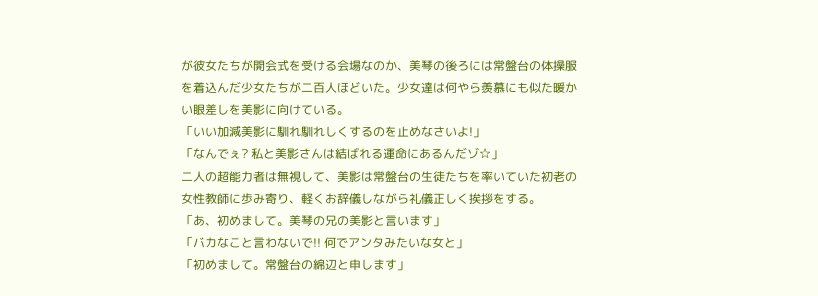が彼女たちが開会式を受ける会場なのか、美琴の後ろには常盤台の体操服を着込んだ少女たちが二百人ほどいた。少女達は何やら羨慕にも似た暖かい眼差しを美影に向けている。
「いい加減美影に馴れ馴れしくするのを止めなさいよ!」
「なんでぇ? 私と美影さんは結ばれる運命にあるんだゾ☆」
二人の超能力者は無視して、美影は常盤台の生徒たちを率いていた初老の女性教師に歩み寄り、軽くお辞儀しながら礼儀正しく挨拶をする。
「あ、初めまして。美琴の兄の美影と言います」
「バカなこと言わないで!! 何でアンタみたいな女と」
「初めまして。常盤台の綿辺と申します」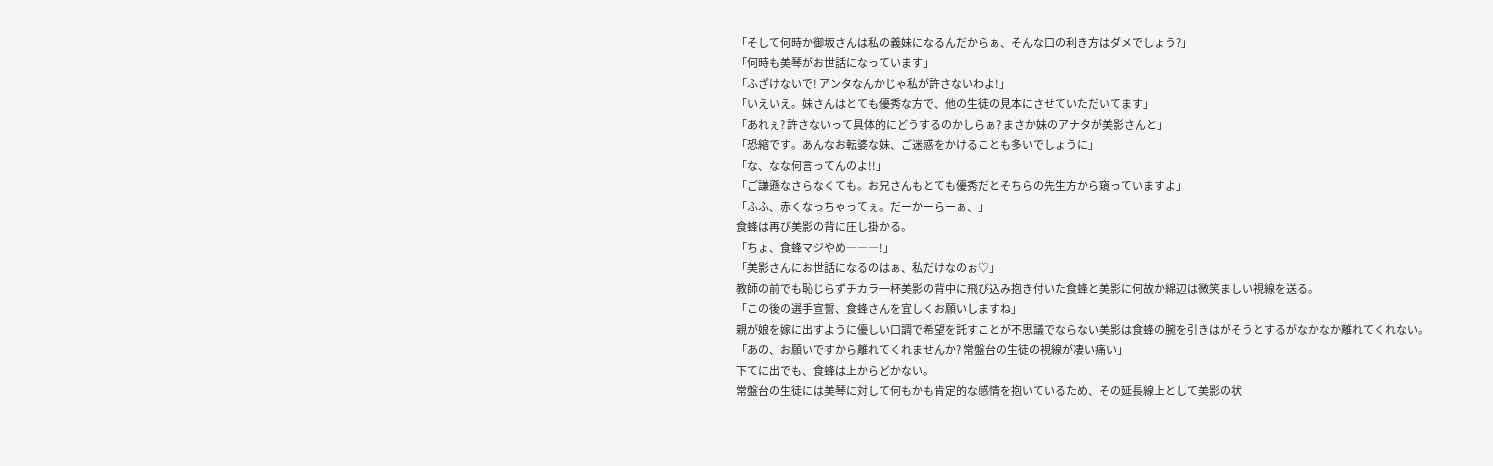「そして何時か御坂さんは私の義妹になるんだからぁ、そんな口の利き方はダメでしょう?」
「何時も美琴がお世話になっています」
「ふざけないで! アンタなんかじゃ私が許さないわよ!」
「いえいえ。妹さんはとても優秀な方で、他の生徒の見本にさせていただいてます」
「あれぇ? 許さないって具体的にどうするのかしらぁ? まさか妹のアナタが美影さんと」
「恐縮です。あんなお転婆な妹、ご迷惑をかけることも多いでしょうに」
「な、なな何言ってんのよ!!」
「ご謙遜なさらなくても。お兄さんもとても優秀だとそちらの先生方から窺っていますよ」
「ふふ、赤くなっちゃってぇ。だーかーらーぁ、」
食蜂は再び美影の背に圧し掛かる。
「ちょ、食蜂マジやめ―――!」
「美影さんにお世話になるのはぁ、私だけなのぉ♡」
教師の前でも恥じらずチカラ一杯美影の背中に飛び込み抱き付いた食蜂と美影に何故か綿辺は微笑ましい視線を送る。
「この後の選手宣誓、食蜂さんを宜しくお願いしますね」
親が娘を嫁に出すように優しい口調で希望を託すことが不思議でならない美影は食蜂の腕を引きはがそうとするがなかなか離れてくれない。
「あの、お願いですから離れてくれませんか? 常盤台の生徒の視線が凄い痛い」
下てに出でも、食蜂は上からどかない。
常盤台の生徒には美琴に対して何もかも肯定的な感情を抱いているため、その延長線上として美影の状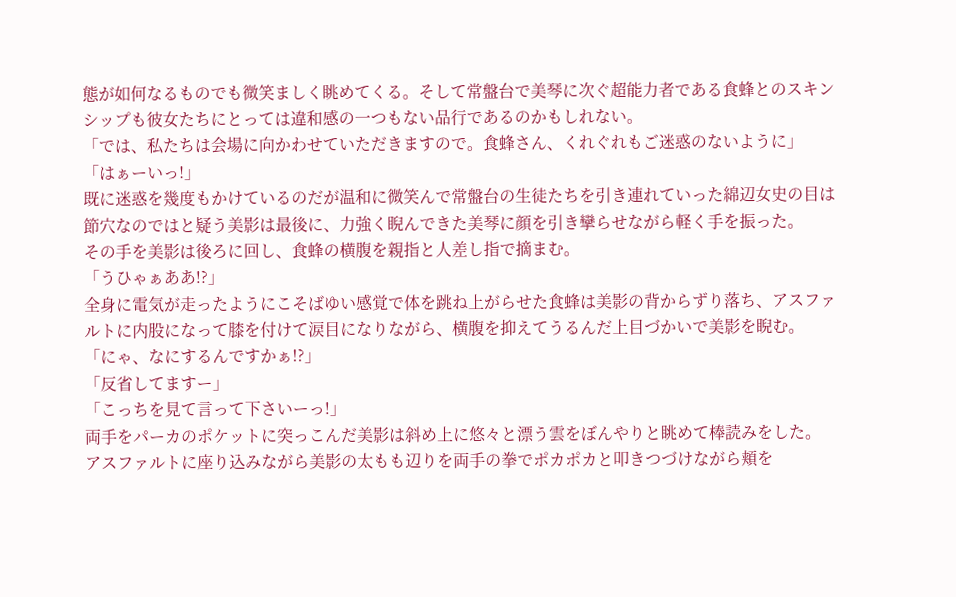態が如何なるものでも微笑ましく眺めてくる。そして常盤台で美琴に次ぐ超能力者である食蜂とのスキンシップも彼女たちにとっては違和感の一つもない品行であるのかもしれない。
「では、私たちは会場に向かわせていただきますので。食蜂さん、くれぐれもご迷惑のないように」
「はぁーいっ!」
既に迷惑を幾度もかけているのだが温和に微笑んで常盤台の生徒たちを引き連れていった綿辺女史の目は節穴なのではと疑う美影は最後に、力強く睨んできた美琴に顔を引き攣らせながら軽く手を振った。
その手を美影は後ろに回し、食蜂の横腹を親指と人差し指で摘まむ。
「うひゃぁああ!?」
全身に電気が走ったようにこそばゆい感覚で体を跳ね上がらせた食蜂は美影の背からずり落ち、アスファルトに内股になって膝を付けて涙目になりながら、横腹を抑えてうるんだ上目づかいで美影を睨む。
「にゃ、なにするんですかぁ!?」
「反省してますー」
「こっちを見て言って下さいーっ!」
両手をパーカのポケットに突っこんだ美影は斜め上に悠々と漂う雲をぼんやりと眺めて棒読みをした。
アスファルトに座り込みながら美影の太もも辺りを両手の拳でポカポカと叩きつづけながら頬を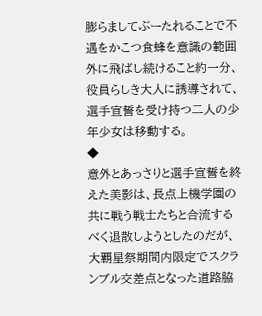膨らましてぶーたれることで不遇をかこつ食蜂を意識の範囲外に飛ばし続けること約一分、役員らしき大人に誘導されて、選手宣誓を受け持つ二人の少年少女は移動する。
◆
意外とあっさりと選手宣誓を終えた美影は、長点上機学園の共に戦う戦士たちと合流するべく退散しようとしたのだが、大覇星祭期間内限定でスクランブル交差点となった道路脇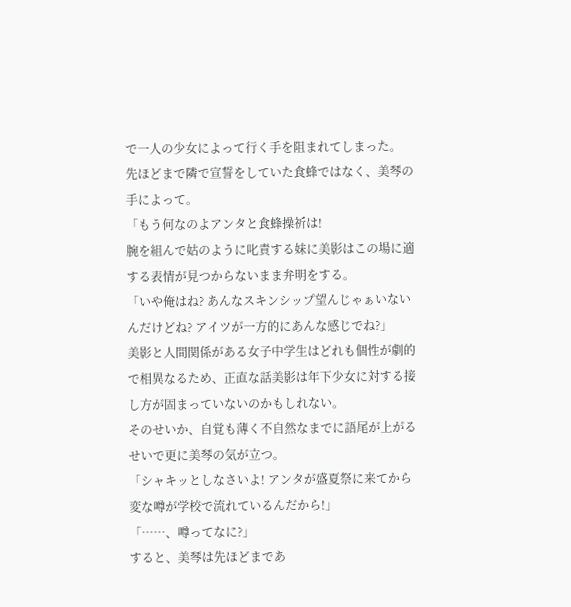で一人の少女によって行く手を阻まれてしまった。
先ほどまで隣で宣誓をしていた食蜂ではなく、美琴の手によって。
「もう何なのよアンタと食蜂操祈は!
腕を組んで姑のように叱責する妹に美影はこの場に適する表情が見つからないまま弁明をする。
「いや俺はね? あんなスキンシップ望んじゃぁいないんだけどね? アイツが一方的にあんな感じでね?」
美影と人間関係がある女子中学生はどれも個性が劇的で相異なるため、正直な話美影は年下少女に対する接し方が固まっていないのかもしれない。
そのせいか、自覚も薄く不自然なまでに語尾が上がるせいで更に美琴の気が立つ。
「シャキッとしなさいよ! アンタが盛夏祭に来てから変な噂が学校で流れているんだから!」
「……、噂ってなに?」
すると、美琴は先ほどまであ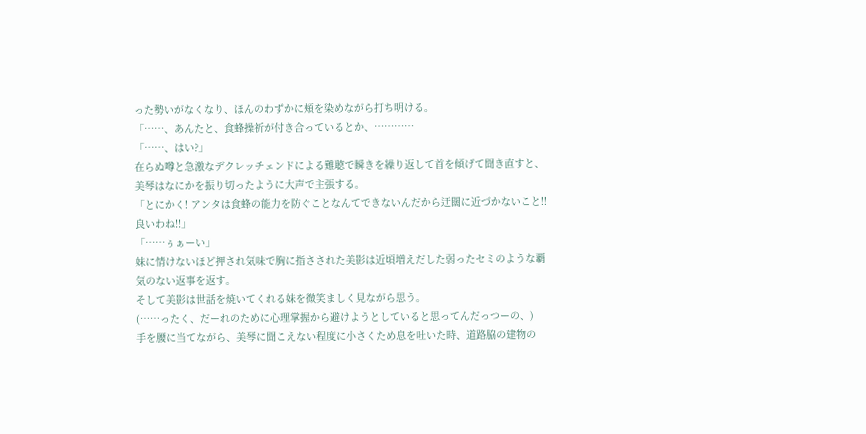った勢いがなくなり、ほんのわずかに頬を染めながら打ち明ける。
「……、あんたと、食蜂操祈が付き合っているとか、…………
「……、はい?」
在らぬ噂と急激なデクレッチェンドによる難聴で瞬きを繰り返して首を傾げて聞き直すと、美琴はなにかを振り切ったように大声で主張する。
「とにかく! アンタは食蜂の能力を防ぐことなんてできないんだから迂闊に近づかないこと!! 良いわね!!」
「……ぅぁーい」
妹に情けないほど押され気味で胸に指さされた美影は近頃増えだした弱ったセミのような覇気のない返事を返す。
そして美影は世話を焼いてくれる妹を微笑ましく見ながら思う。
(……ったく、だーれのために心理掌握から避けようとしていると思ってんだっつーの、)
手を腰に当てながら、美琴に聞こえない程度に小さくため息を吐いた時、道路脇の建物の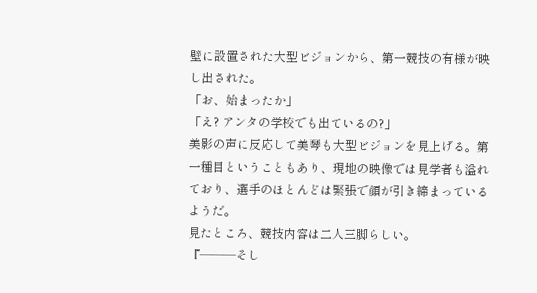壁に設置された大型ビジョンから、第一競技の有様が映し出された。
「お、始まったか」
「え? アンタの学校でも出ているの?」
美影の声に反応して美琴も大型ビジョンを見上げる。第一種目ということもあり、現地の映像では見学者も溢れており、選手のほとんどは緊張で顔が引き締まっているようだ。
見たところ、競技内容は二人三脚らしい。
『―――そし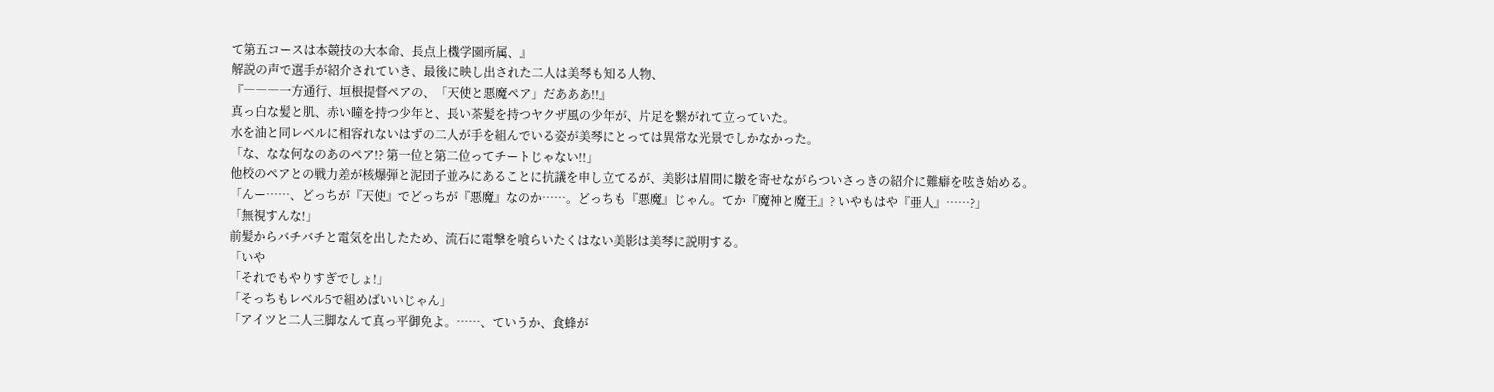て第五コースは本競技の大本命、長点上機学園所属、』
解説の声で選手が紹介されていき、最後に映し出された二人は美琴も知る人物、
『―――一方通行、垣根提督ペアの、「天使と悪魔ペア」だあああ!!』
真っ白な髪と肌、赤い瞳を持つ少年と、長い茶髪を持つヤクザ風の少年が、片足を繋がれて立っていた。
水を油と同レベルに相容れないはずの二人が手を組んでいる姿が美琴にとっては異常な光景でしかなかった。
「な、なな何なのあのペア!? 第一位と第二位ってチートじゃない!!」
他校のペアとの戦力差が核爆弾と泥団子並みにあることに抗議を申し立てるが、美影は眉間に皺を寄せながらついさっきの紹介に難癖を呟き始める。
「んー……、どっちが『天使』でどっちが『悪魔』なのか……。どっちも『悪魔』じゃん。てか『魔神と魔王』? いやもはや『亜人』……?」
「無視すんな!」
前髪からバチバチと電気を出したため、流石に電撃を喰らいたくはない美影は美琴に説明する。
「いや
「それでもやりすぎでしょ!」
「そっちもレベル5で組めばいいじゃん」
「アイツと二人三脚なんて真っ平御免よ。……、ていうか、食蜂が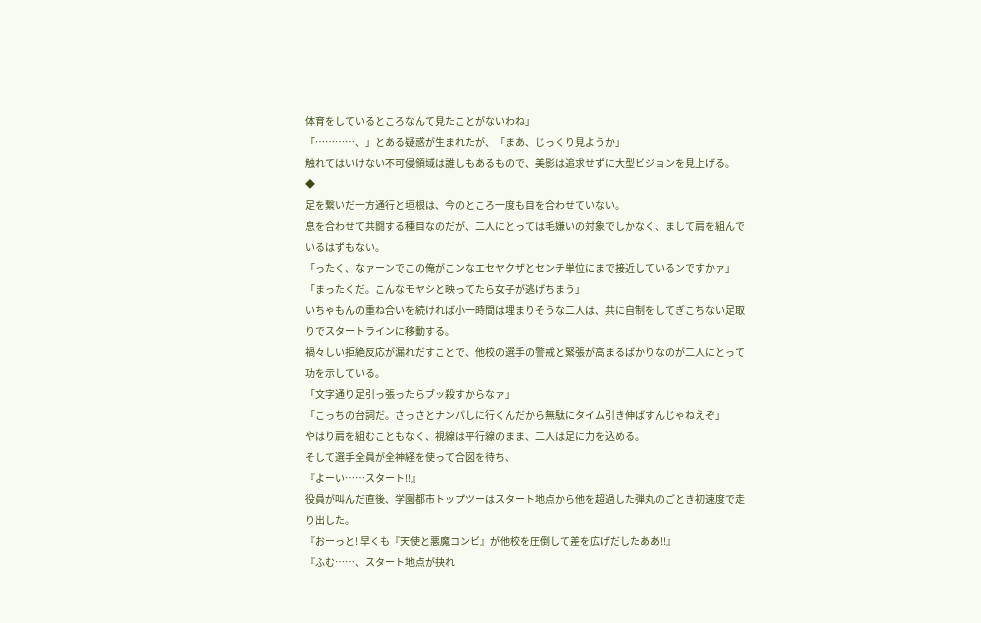体育をしているところなんて見たことがないわね」
「…………、」とある疑惑が生まれたが、「まあ、じっくり見ようか」
触れてはいけない不可侵領域は誰しもあるもので、美影は追求せずに大型ビジョンを見上げる。
◆
足を繋いだ一方通行と垣根は、今のところ一度も目を合わせていない。
息を合わせて共闘する種目なのだが、二人にとっては毛嫌いの対象でしかなく、まして肩を組んでいるはずもない。
「ったく、なァーンでこの俺がこンなエセヤクザとセンチ単位にまで接近しているンですかァ」
「まったくだ。こんなモヤシと映ってたら女子が逃げちまう」
いちゃもんの重ね合いを続ければ小一時間は埋まりそうな二人は、共に自制をしてぎこちない足取りでスタートラインに移動する。
禍々しい拒絶反応が漏れだすことで、他校の選手の警戒と緊張が高まるばかりなのが二人にとって功を示している。
「文字通り足引っ張ったらブッ殺すからなァ」
「こっちの台詞だ。さっさとナンパしに行くんだから無駄にタイム引き伸ばすんじゃねえぞ」
やはり肩を組むこともなく、視線は平行線のまま、二人は足に力を込める。
そして選手全員が全神経を使って合図を待ち、
『よーい……スタート!!』
役員が叫んだ直後、学園都市トップツーはスタート地点から他を超過した弾丸のごとき初速度で走り出した。
『おーっと! 早くも『天使と悪魔コンビ』が他校を圧倒して差を広げだしたああ!!』
『ふむ……、スタート地点が抉れ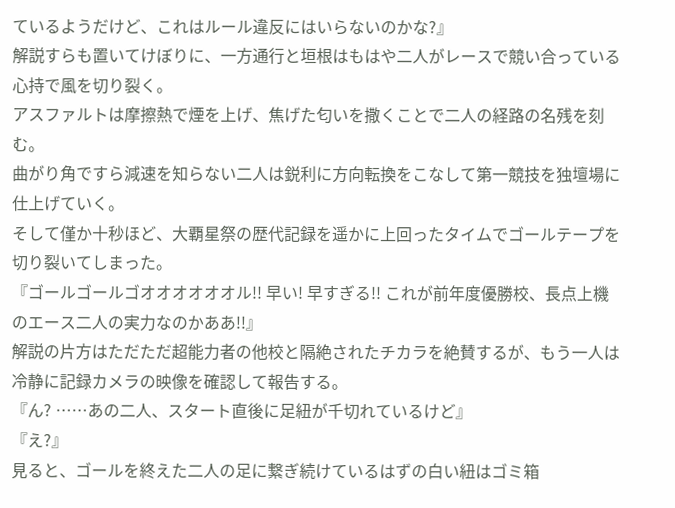ているようだけど、これはルール違反にはいらないのかな?』
解説すらも置いてけぼりに、一方通行と垣根はもはや二人がレースで競い合っている心持で風を切り裂く。
アスファルトは摩擦熱で煙を上げ、焦げた匂いを撒くことで二人の経路の名残を刻む。
曲がり角ですら減速を知らない二人は鋭利に方向転換をこなして第一競技を独壇場に仕上げていく。
そして僅か十秒ほど、大覇星祭の歴代記録を遥かに上回ったタイムでゴールテープを切り裂いてしまった。
『ゴールゴールゴオオオオオオル!! 早い! 早すぎる!! これが前年度優勝校、長点上機のエース二人の実力なのかああ!!』
解説の片方はただただ超能力者の他校と隔絶されたチカラを絶賛するが、もう一人は冷静に記録カメラの映像を確認して報告する。
『ん? ……あの二人、スタート直後に足紐が千切れているけど』
『え?』
見ると、ゴールを終えた二人の足に繋ぎ続けているはずの白い紐はゴミ箱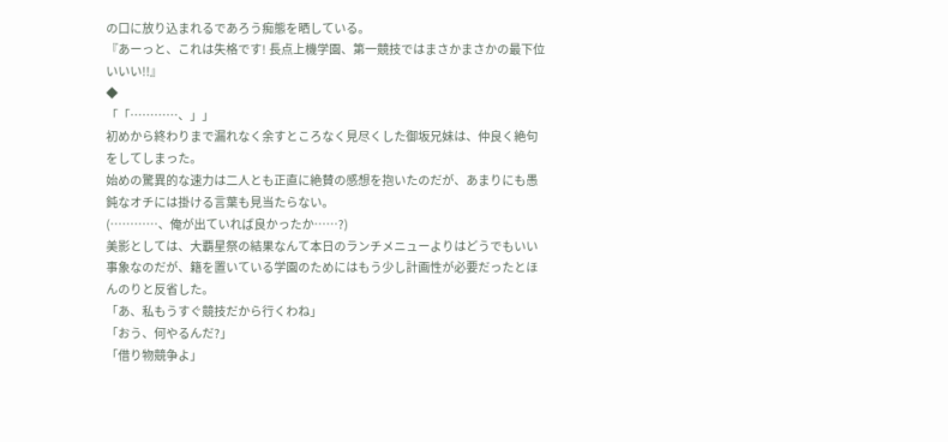の口に放り込まれるであろう痴態を晒している。
『あーっと、これは失格です! 長点上機学園、第一競技ではまさかまさかの最下位いいい!!』
◆
「「…………、」」
初めから終わりまで漏れなく余すところなく見尽くした御坂兄妹は、仲良く絶句をしてしまった。
始めの驚異的な速力は二人とも正直に絶賛の感想を抱いたのだが、あまりにも愚鈍なオチには掛ける言葉も見当たらない。
(…………、俺が出ていれば良かったか……?)
美影としては、大覇星祭の結果なんて本日のランチメニューよりはどうでもいい事象なのだが、籍を置いている学園のためにはもう少し計画性が必要だったとほんのりと反省した。
「あ、私もうすぐ競技だから行くわね」
「おう、何やるんだ?」
「借り物競争よ」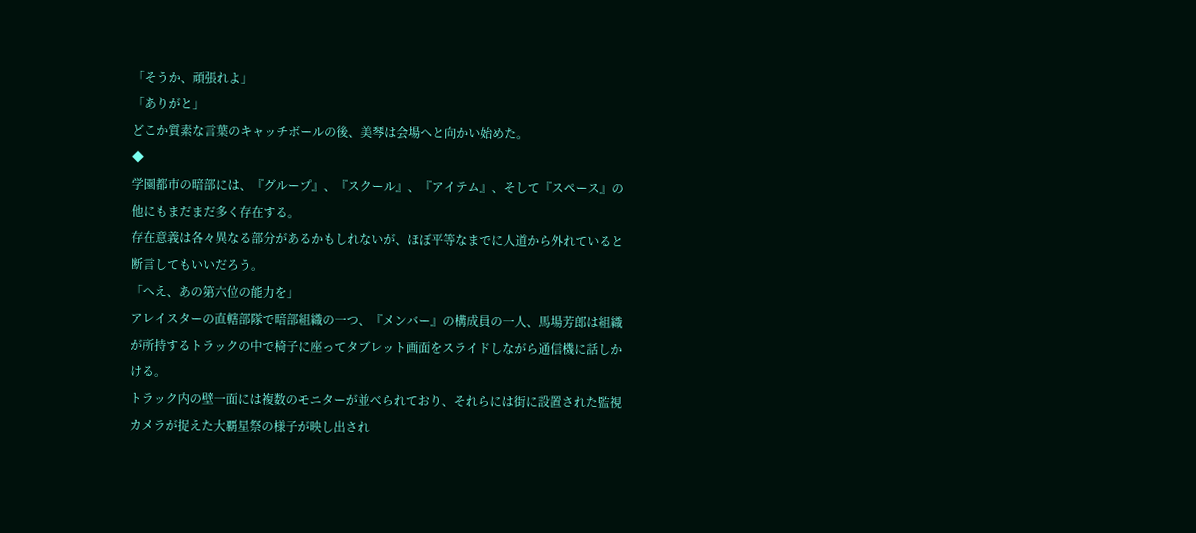「そうか、頑張れよ」
「ありがと」
どこか質素な言葉のキャッチボールの後、美琴は会場へと向かい始めた。
◆
学園都市の暗部には、『グループ』、『スクール』、『アイテム』、そして『スペース』の他にもまだまだ多く存在する。
存在意義は各々異なる部分があるかもしれないが、ほぼ平等なまでに人道から外れていると断言してもいいだろう。
「へえ、あの第六位の能力を」
アレイスターの直轄部隊で暗部組織の一つ、『メンバー』の構成員の一人、馬場芳郎は組織が所持するトラックの中で椅子に座ってタブレット画面をスライドしながら通信機に話しかける。
トラック内の壁一面には複数のモニターが並べられており、それらには街に設置された監視カメラが捉えた大覇星祭の様子が映し出され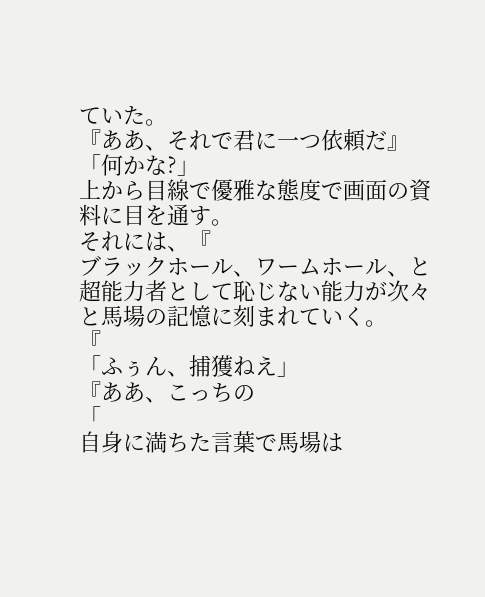ていた。
『ああ、それで君に一つ依頼だ』
「何かな?」
上から目線で優雅な態度で画面の資料に目を通す。
それには、『
ブラックホール、ワームホール、と超能力者として恥じない能力が次々と馬場の記憶に刻まれていく。
『
「ふぅん、捕獲ねえ」
『ああ、こっちの
「
自身に満ちた言葉で馬場は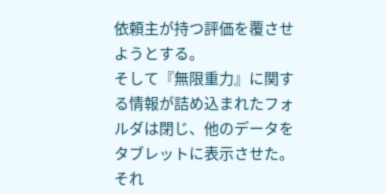依頼主が持つ評価を覆させようとする。
そして『無限重力』に関する情報が詰め込まれたフォルダは閉じ、他のデータをタブレットに表示させた。
それ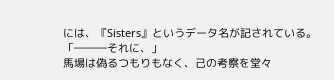には、『Sisters』というデータ名が記されている。
「―――それに、」
馬場は偽るつもりもなく、己の考察を堂々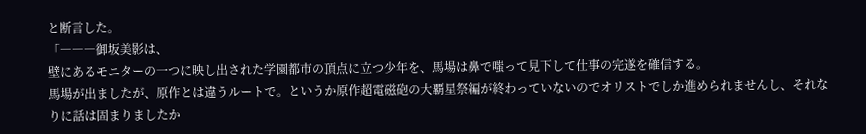と断言した。
「―――御坂美影は、
壁にあるモニターの一つに映し出された学園都市の頂点に立つ少年を、馬場は鼻で嗤って見下して仕事の完遂を確信する。
馬場が出ましたが、原作とは違うルートで。というか原作超電磁砲の大覇星祭編が終わっていないのでオリストでしか進められませんし、それなりに話は固まりましたか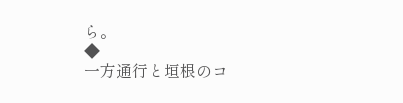ら。
◆
一方通行と垣根のコ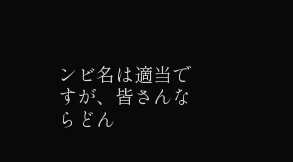ンビ名は適当ですが、皆さんならどん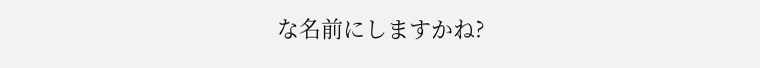な名前にしますかね?